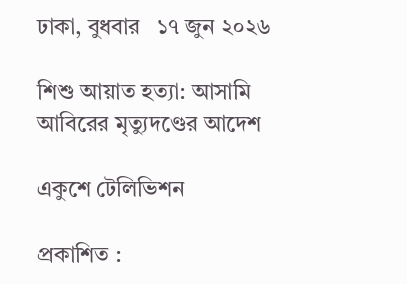ঢাকা, বুধবার   ১৭ জুন ২০২৬

শিশু আয়াত হত্যা: আসামি আবিরের মৃত্যুদণ্ডের আদেশ

একুশে টেলিভিশন

প্রকাশিত :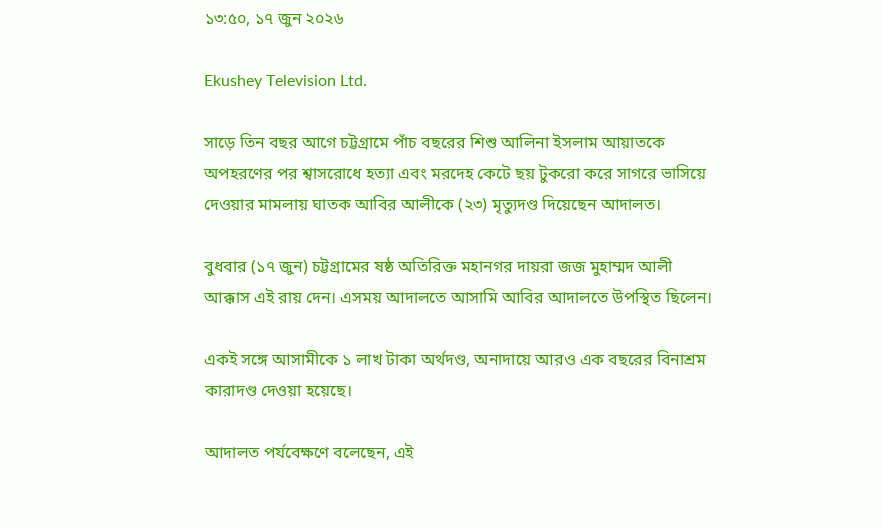১৩:৫০, ১৭ জুন ২০২৬

Ekushey Television Ltd.

সাড়ে তিন বছর আগে চট্টগ্রামে পাঁচ বছরের শিশু আলিনা ইসলাম আয়াতকে অপহরণের পর শ্বাসরোধে হত্যা এবং মরদেহ কেটে ছয় টুকরো করে সাগরে ভাসিয়ে দেওয়ার মামলায় ঘাতক আবির আলীকে (২৩) মৃত্যুদণ্ড দিয়েছেন আদালত।

বুধবার (১৭ জুন) চট্টগ্রামের ষষ্ঠ অতিরিক্ত মহানগর দায়রা জজ মুহাম্মদ আলী আক্কাস এই রায় দেন। এসময় আদালতে আসামি আবির আদালতে উপস্থিত ছিলেন।

একই সঙ্গে আসামীকে ১ লাখ টাকা অর্থদণ্ড, অনাদায়ে আরও এক বছরের বিনাশ্রম কারাদণ্ড দেওয়া হয়েছে।

আদালত পর্যবেক্ষণে বলেছেন, এই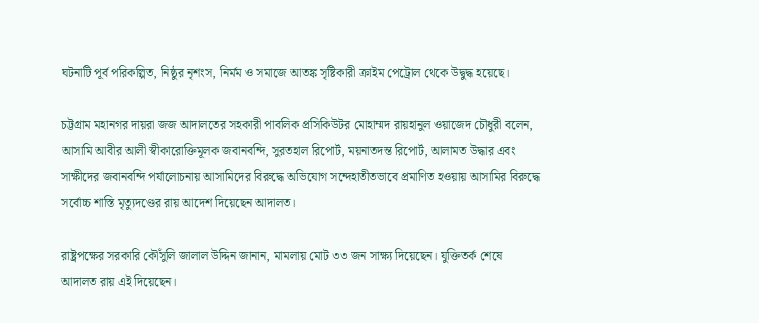ঘটনাটি পূর্ব পরিকল্পিত, নিষ্ঠুর নৃশংস, নির্মম ও সমাজে আতঙ্ক সৃষ্টিকারী ক্রাইম পেট্রোল থেকে উদ্বুদ্ধ হয়েছে।

চট্টগ্রাম মহানগর দায়রা জজ আদালতের সহকারী পাবলিক প্রসিকিউটর মোহাম্মদ রায়হানুল ওয়াজেদ চৌধুরী বলেন, আসামি আবীর আলী স্বীকারোক্তিমূলক জবানবন্দি, সুরতহাল রিপোর্ট, ময়নাতদন্ত রিপোর্ট, আলামত উদ্ধার এবং সাক্ষীদের জবানবন্দি পর্যালোচনায় আসামিদের বিরুদ্ধে অভিযোগ সন্দেহাতীতভাবে প্রমাণিত হ‌ওয়ায় আসামির বিরুদ্ধে সর্বোচ্চ শাস্তি মৃত্যুদণ্ডের রায় আদেশ দিয়েছেন আদালত।

রাষ্ট্রপক্ষের সরকারি কৌঁসুলি জালাল উদ্দিন জানান, মামলায় মোট ৩৩ জন সাক্ষ্য দিয়েছেন। যুক্তিতর্ক শেষে আদালত রায় এই দিয়েছেন।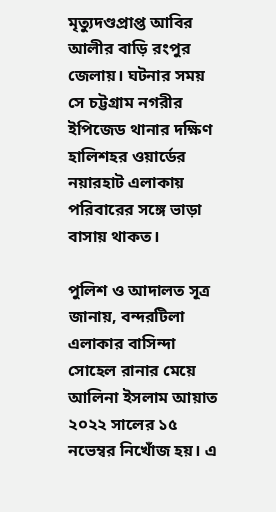মৃত্যুদণ্ডপ্রাপ্ত আবির আলীর বাড়ি রংপুর জেলায়। ঘটনার সময় সে চট্টগ্রাম নগরীর ইপিজেড থানার দক্ষিণ হালিশহর ওয়ার্ডের নয়ারহাট এলাকায় পরিবারের সঙ্গে ভাড়া বাসায় থাকত।

পুলিশ ও আদালত সূত্র জানায়, বন্দরটিলা এলাকার বাসিন্দা সোহেল রানার মেয়ে আলিনা ইসলাম আয়াত ২০২২ সালের ১৫ নভেম্বর নিখোঁজ হয়। এ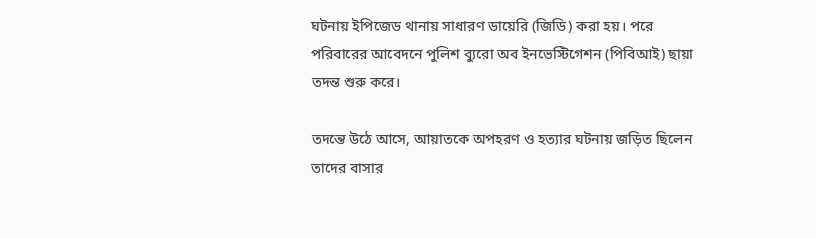ঘটনায় ইপিজেড থানায় সাধারণ ডায়েরি (জিডি) করা হয়। পরে পরিবারের আবেদনে পুলিশ ব্যুরো অব ইনভেস্টিগেশন (পিবিআই) ছায়া তদন্ত শুরু করে।

তদন্তে উঠে আসে, আয়াতকে অপহরণ ও হত্যার ঘটনায় জড়িত ছিলেন তাদের বাসার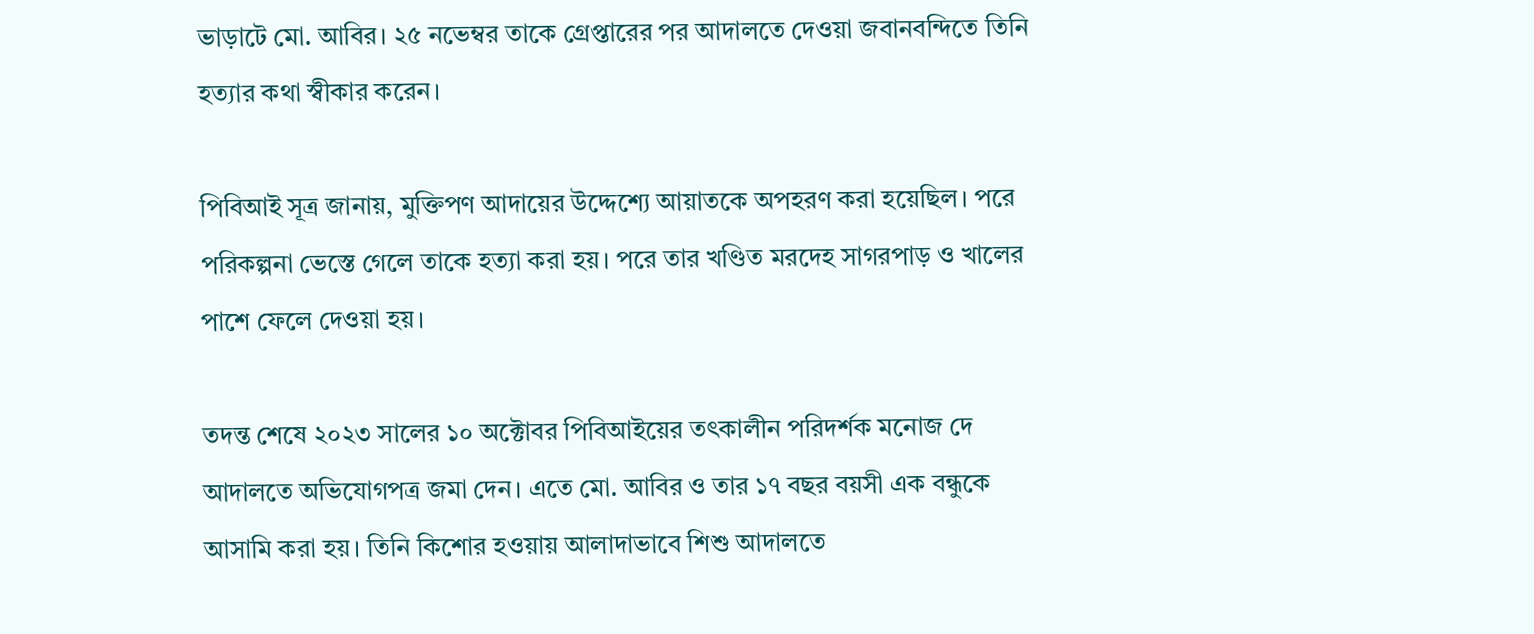ভাড়াটে মো. আবির। ২৫ নভেম্বর তাকে গ্রেপ্তারের পর আদালতে দেওয়া জবানবন্দিতে তিনি হত্যার কথা স্বীকার করেন।

পিবিআই সূত্র জানায়, মুক্তিপণ আদায়ের উদ্দেশ্যে আয়াতকে অপহরণ করা হয়েছিল। পরে পরিকল্পনা ভেস্তে গেলে তাকে হত্যা করা হয়। পরে তার খণ্ডিত মরদেহ সাগরপাড় ও খালের পাশে ফেলে দেওয়া হয়।

তদন্ত শেষে ২০২৩ সালের ১০ অক্টোবর পিবিআইয়ের তৎকালীন পরিদর্শক মনোজ দে আদালতে অভিযোগপত্র জমা দেন। এতে মো. আবির ও তার ১৭ বছর বয়সী এক বন্ধুকে আসামি করা হয়। তিনি কিশোর হওয়ায় আলাদাভাবে শিশু আদালতে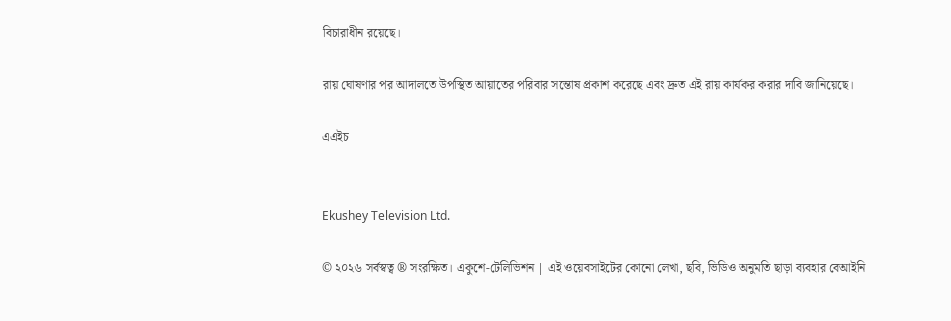বিচারাধীন রয়েছে।

রায় ঘোষণার পর আদালতে উপস্থিত আয়াতের পরিবার সন্তোষ প্রকাশ করেছে এবং দ্রুত এই রায় কার্যকর করার দাবি জানিয়েছে।

এএইচ


Ekushey Television Ltd.

© ২০২৬ সর্বস্বত্ব ® সংরক্ষিত। একুশে-টেলিভিশন | এই ওয়েবসাইটের কোনো লেখা, ছবি, ভিডিও অনুমতি ছাড়া ব্যবহার বেআইনি